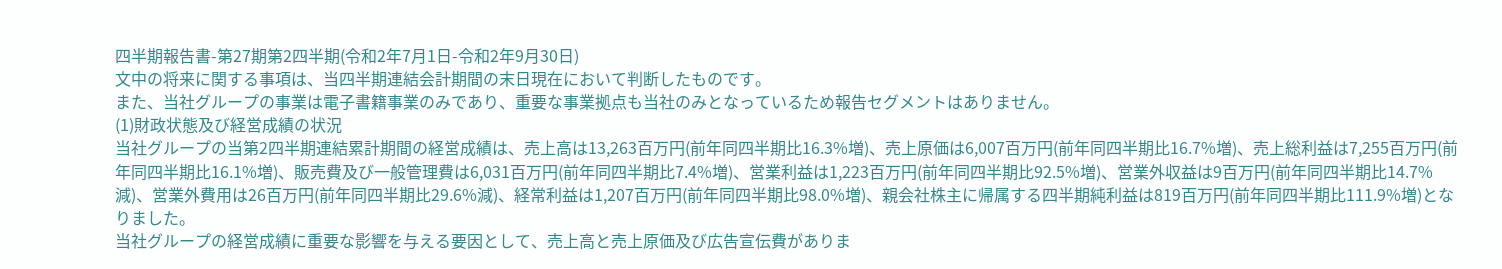四半期報告書-第27期第2四半期(令和2年7月1日-令和2年9月30日)
文中の将来に関する事項は、当四半期連結会計期間の末日現在において判断したものです。
また、当社グループの事業は電子書籍事業のみであり、重要な事業拠点も当社のみとなっているため報告セグメントはありません。
(1)財政状態及び経営成績の状況
当社グループの当第2四半期連結累計期間の経営成績は、売上高は13,263百万円(前年同四半期比16.3%増)、売上原価は6,007百万円(前年同四半期比16.7%増)、売上総利益は7,255百万円(前年同四半期比16.1%増)、販売費及び一般管理費は6,031百万円(前年同四半期比7.4%増)、営業利益は1,223百万円(前年同四半期比92.5%増)、営業外収益は9百万円(前年同四半期比14.7%減)、営業外費用は26百万円(前年同四半期比29.6%減)、経常利益は1,207百万円(前年同四半期比98.0%増)、親会社株主に帰属する四半期純利益は819百万円(前年同四半期比111.9%増)となりました。
当社グループの経営成績に重要な影響を与える要因として、売上高と売上原価及び広告宣伝費がありま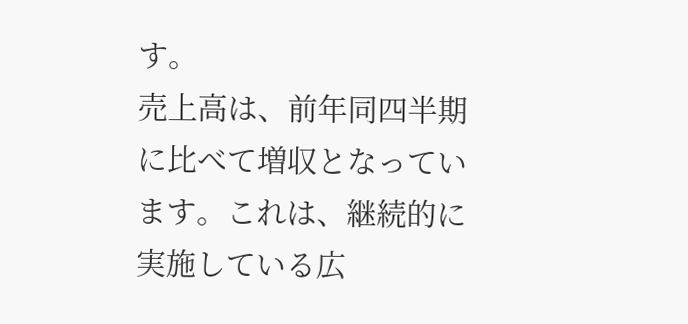す。
売上高は、前年同四半期に比べて増収となっています。これは、継続的に実施している広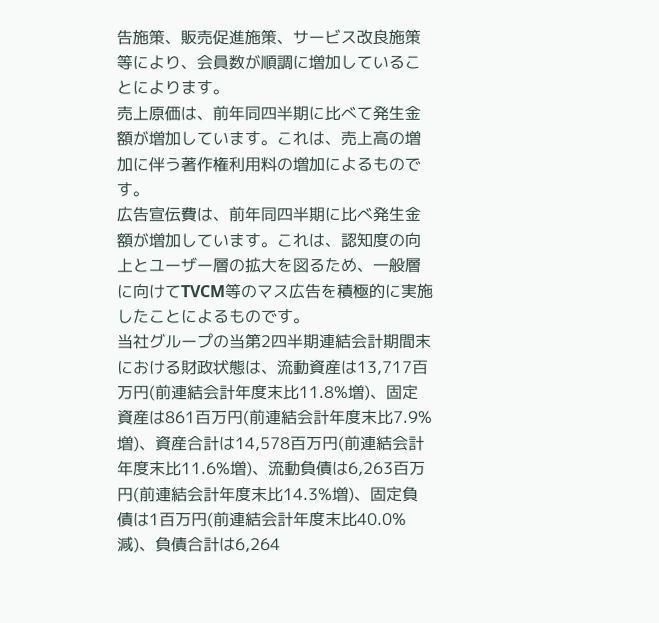告施策、販売促進施策、サービス改良施策等により、会員数が順調に増加していることによります。
売上原価は、前年同四半期に比べて発生金額が増加しています。これは、売上高の増加に伴う著作権利用料の増加によるものです。
広告宣伝費は、前年同四半期に比べ発生金額が増加しています。これは、認知度の向上とユーザー層の拡大を図るため、一般層に向けてTVCM等のマス広告を積極的に実施したことによるものです。
当社グループの当第2四半期連結会計期間末における財政状態は、流動資産は13,717百万円(前連結会計年度末比11.8%増)、固定資産は861百万円(前連結会計年度末比7.9%増)、資産合計は14,578百万円(前連結会計年度末比11.6%増)、流動負債は6,263百万円(前連結会計年度末比14.3%増)、固定負債は1百万円(前連結会計年度末比40.0%減)、負債合計は6,264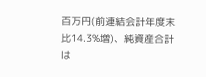百万円(前連結会計年度末比14.3%増)、純資産合計は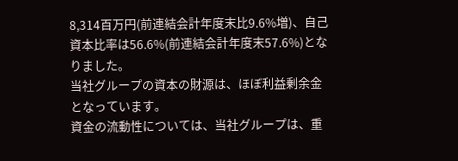8,314百万円(前連結会計年度末比9.6%増)、自己資本比率は56.6%(前連結会計年度末57.6%)となりました。
当社グループの資本の財源は、ほぼ利益剰余金となっています。
資金の流動性については、当社グループは、重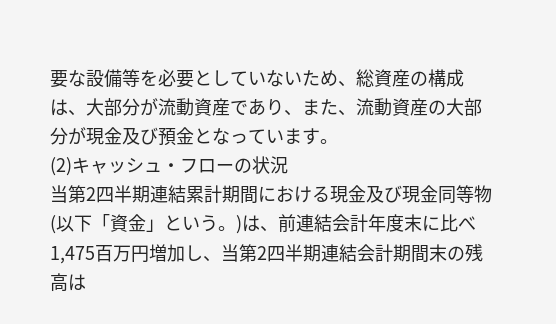要な設備等を必要としていないため、総資産の構成は、大部分が流動資産であり、また、流動資産の大部分が現金及び預金となっています。
(2)キャッシュ・フローの状況
当第2四半期連結累計期間における現金及び現金同等物(以下「資金」という。)は、前連結会計年度末に比べ1,475百万円増加し、当第2四半期連結会計期間末の残高は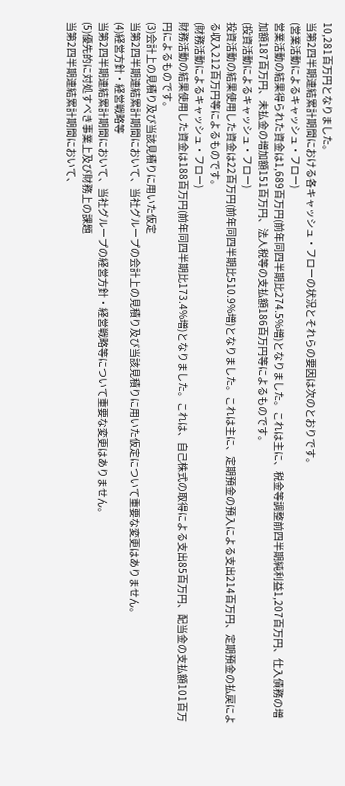10,281百万円となりました。
当第2四半期連結累計期間における各キャッシュ・フローの状況とそれらの要因は次のとおりです。
(営業活動によるキャッシュ・フロー)
営業活動の結果得られた資金は1,689百万円(前年同四半期比274.5%増)となりました。これは主に、税金等調整前四半期純利益1,207百万円、仕入債務の増加額187百万円、未払金の増加額151百万円、法人税等の支払額186百万円等によるものです。
(投資活動によるキャッシュ・フロー)
投資活動の結果使用した資金は22百万円(前年同四半期比510.9%増)となりました。これは主に、定期預金の預入による支出214百万円、定期預金の払戻による収入212百万円等によるものです。
(財務活動によるキャッシュ・フロー)
財務活動の結果使用した資金は188百万円(前年同四半期比173.4%増)となりました。これは、自己株式の取得による支出85百万円、配当金の支払額101百万円によるものです。
(3)会計上の見積り及び当該見積りに用いた仮定
当第2四半期連結累計期間において、当社グループの会計上の見積り及び当該見積りに用いた仮定について重要な変更はありません。
(4)経営方針・経営戦略等
当第2四半期連結累計期間において、当社グループの経営方針・経営戦略等について重要な変更はありません。
(5)優先的に対処すべき事業上及び財務上の課題
当第2四半期連結累計期間において、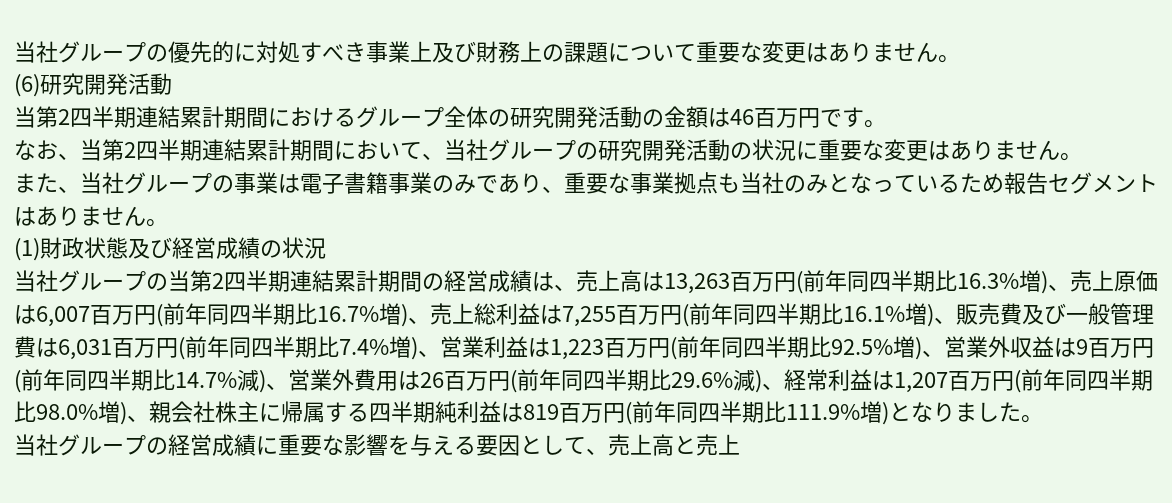当社グループの優先的に対処すべき事業上及び財務上の課題について重要な変更はありません。
(6)研究開発活動
当第2四半期連結累計期間におけるグループ全体の研究開発活動の金額は46百万円です。
なお、当第2四半期連結累計期間において、当社グループの研究開発活動の状況に重要な変更はありません。
また、当社グループの事業は電子書籍事業のみであり、重要な事業拠点も当社のみとなっているため報告セグメントはありません。
(1)財政状態及び経営成績の状況
当社グループの当第2四半期連結累計期間の経営成績は、売上高は13,263百万円(前年同四半期比16.3%増)、売上原価は6,007百万円(前年同四半期比16.7%増)、売上総利益は7,255百万円(前年同四半期比16.1%増)、販売費及び一般管理費は6,031百万円(前年同四半期比7.4%増)、営業利益は1,223百万円(前年同四半期比92.5%増)、営業外収益は9百万円(前年同四半期比14.7%減)、営業外費用は26百万円(前年同四半期比29.6%減)、経常利益は1,207百万円(前年同四半期比98.0%増)、親会社株主に帰属する四半期純利益は819百万円(前年同四半期比111.9%増)となりました。
当社グループの経営成績に重要な影響を与える要因として、売上高と売上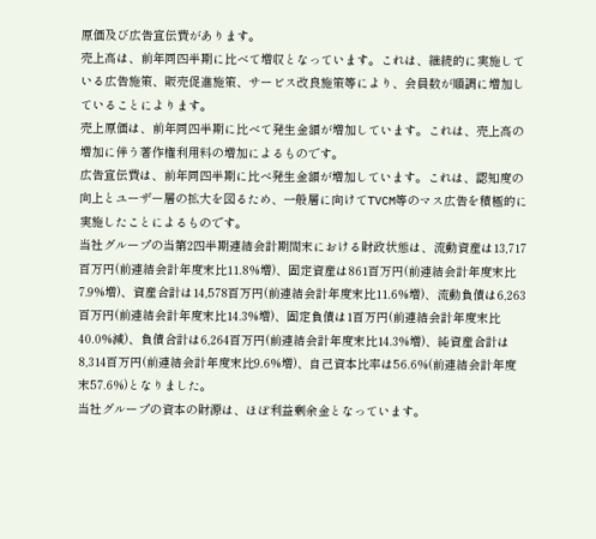原価及び広告宣伝費があります。
売上高は、前年同四半期に比べて増収となっています。これは、継続的に実施している広告施策、販売促進施策、サービス改良施策等により、会員数が順調に増加していることによります。
売上原価は、前年同四半期に比べて発生金額が増加しています。これは、売上高の増加に伴う著作権利用料の増加によるものです。
広告宣伝費は、前年同四半期に比べ発生金額が増加しています。これは、認知度の向上とユーザー層の拡大を図るため、一般層に向けてTVCM等のマス広告を積極的に実施したことによるものです。
当社グループの当第2四半期連結会計期間末における財政状態は、流動資産は13,717百万円(前連結会計年度末比11.8%増)、固定資産は861百万円(前連結会計年度末比7.9%増)、資産合計は14,578百万円(前連結会計年度末比11.6%増)、流動負債は6,263百万円(前連結会計年度末比14.3%増)、固定負債は1百万円(前連結会計年度末比40.0%減)、負債合計は6,264百万円(前連結会計年度末比14.3%増)、純資産合計は8,314百万円(前連結会計年度末比9.6%増)、自己資本比率は56.6%(前連結会計年度末57.6%)となりました。
当社グループの資本の財源は、ほぼ利益剰余金となっています。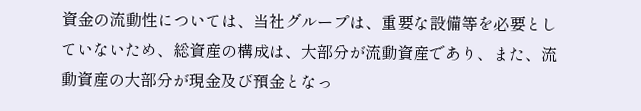資金の流動性については、当社グループは、重要な設備等を必要としていないため、総資産の構成は、大部分が流動資産であり、また、流動資産の大部分が現金及び預金となっ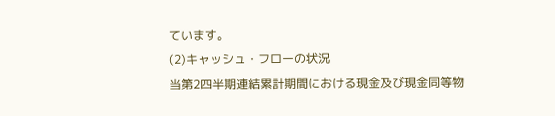ています。
(2)キャッシュ・フローの状況
当第2四半期連結累計期間における現金及び現金同等物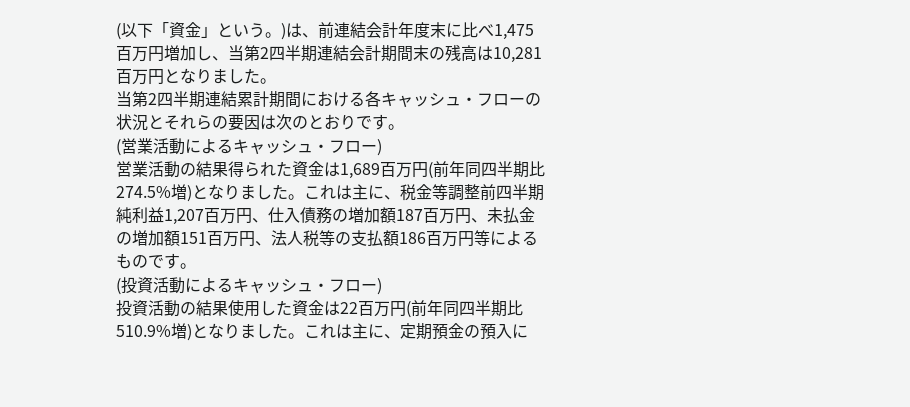(以下「資金」という。)は、前連結会計年度末に比べ1,475百万円増加し、当第2四半期連結会計期間末の残高は10,281百万円となりました。
当第2四半期連結累計期間における各キャッシュ・フローの状況とそれらの要因は次のとおりです。
(営業活動によるキャッシュ・フロー)
営業活動の結果得られた資金は1,689百万円(前年同四半期比274.5%増)となりました。これは主に、税金等調整前四半期純利益1,207百万円、仕入債務の増加額187百万円、未払金の増加額151百万円、法人税等の支払額186百万円等によるものです。
(投資活動によるキャッシュ・フロー)
投資活動の結果使用した資金は22百万円(前年同四半期比510.9%増)となりました。これは主に、定期預金の預入に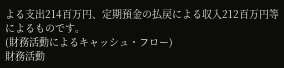よる支出214百万円、定期預金の払戻による収入212百万円等によるものです。
(財務活動によるキャッシュ・フロー)
財務活動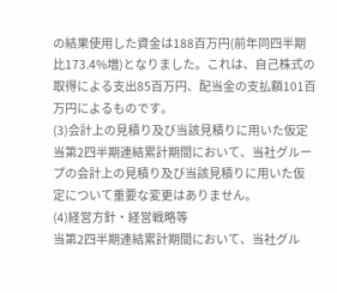の結果使用した資金は188百万円(前年同四半期比173.4%増)となりました。これは、自己株式の取得による支出85百万円、配当金の支払額101百万円によるものです。
(3)会計上の見積り及び当該見積りに用いた仮定
当第2四半期連結累計期間において、当社グループの会計上の見積り及び当該見積りに用いた仮定について重要な変更はありません。
(4)経営方針・経営戦略等
当第2四半期連結累計期間において、当社グル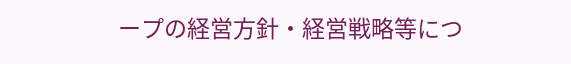ープの経営方針・経営戦略等につ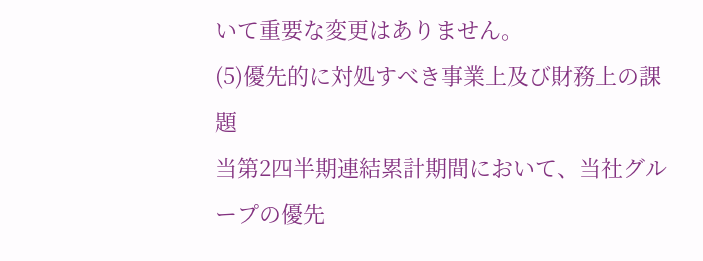いて重要な変更はありません。
(5)優先的に対処すべき事業上及び財務上の課題
当第2四半期連結累計期間において、当社グループの優先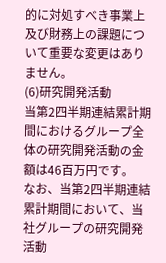的に対処すべき事業上及び財務上の課題について重要な変更はありません。
(6)研究開発活動
当第2四半期連結累計期間におけるグループ全体の研究開発活動の金額は46百万円です。
なお、当第2四半期連結累計期間において、当社グループの研究開発活動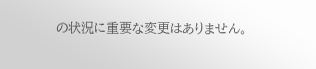の状況に重要な変更はありません。